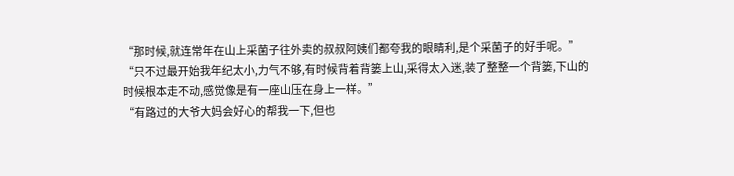“那时候,就连常年在山上采菌子往外卖的叔叔阿姨们都夸我的眼睛利,是个采菌子的好手呢。”
“只不过最开始我年纪太小,力气不够,有时候背着背篓上山,采得太入迷,装了整整一个背篓,下山的时候根本走不动,感觉像是有一座山压在身上一样。”
“有路过的大爷大妈会好心的帮我一下,但也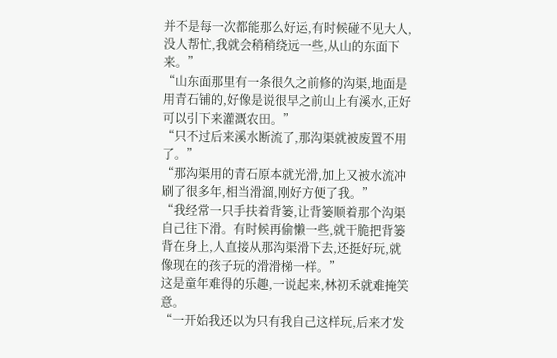并不是每一次都能那么好运,有时候碰不见大人,没人帮忙,我就会稍稍绕远一些,从山的东面下来。”
“山东面那里有一条很久之前修的沟渠,地面是用青石铺的,好像是说很早之前山上有溪水,正好可以引下来灌溉农田。”
“只不过后来溪水断流了,那沟渠就被废置不用了。”
“那沟渠用的青石原本就光滑,加上又被水流冲刷了很多年,相当滑溜,刚好方便了我。”
“我经常一只手扶着背篓,让背篓顺着那个沟渠自己往下滑。有时候再偷懒一些,就干脆把背篓背在身上,人直接从那沟渠滑下去,还挺好玩,就像现在的孩子玩的滑滑梯一样。”
这是童年难得的乐趣,一说起来,林初禾就难掩笑意。
“一开始我还以为只有我自己这样玩,后来才发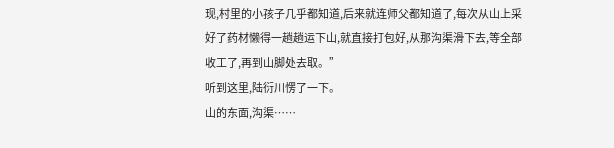现,村里的小孩子几乎都知道,后来就连师父都知道了,每次从山上采好了药材懒得一趟趟运下山,就直接打包好,从那沟渠滑下去,等全部收工了,再到山脚处去取。”
听到这里,陆衍川愣了一下。
山的东面,沟渠……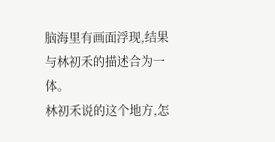脑海里有画面浮现,结果与林初禾的描述合为一体。
林初禾说的这个地方,怎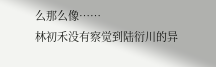么那么像……
林初禾没有察觉到陆衍川的异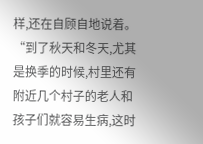样,还在自顾自地说着。
“到了秋天和冬天,尤其是换季的时候,村里还有附近几个村子的老人和孩子们就容易生病,这时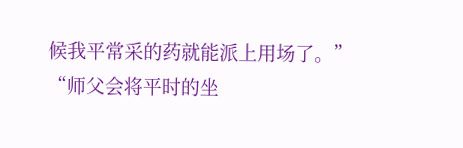候我平常采的药就能派上用场了。”
“师父会将平时的坐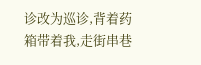诊改为巡诊,背着药箱带着我,走街串巷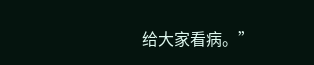给大家看病。”